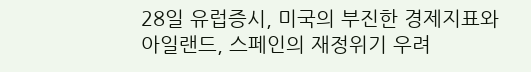28일 유럽증시, 미국의 부진한 경제지표와 아일랜드, 스페인의 재정위기 우려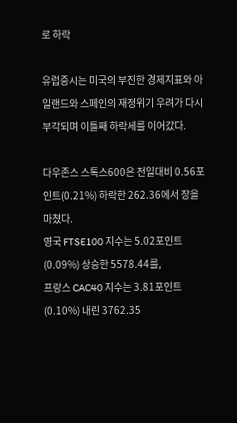로 하락

유럽증시는 미국의 부진한 경제지표와 아일랜드와 스페인의 재정위기 우려가 다시 부각되며 이틀째 하락세를 이어갔다.

다우존스 스톡스600은 전일대비 0.56포인트(0.21%) 하락한 262.36에서 장을 마쳤다.
영국 FTSE100 지수는 5.02포인트(0.09%) 상승한 5578.44를,
프랑스 CAC40 지수는 3.81포인트(0.10%) 내린 3762.35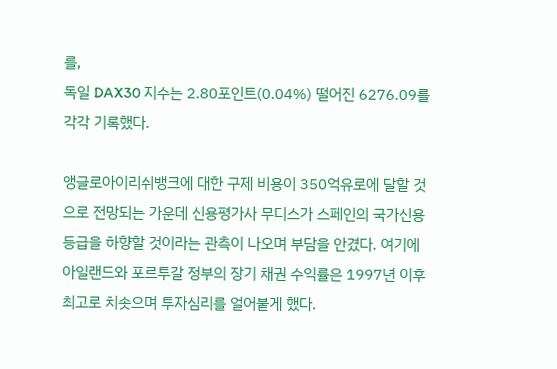를,
독일 DAX30 지수는 2.80포인트(0.04%) 떨어진 6276.09를 각각 기록했다.

앵글로아이리쉬뱅크에 대한 구제 비용이 350억유로에 달할 것으로 전망되는 가운데 신용평가사 무디스가 스페인의 국가신용등급을 하향할 것이라는 관측이 나오며 부담을 안겼다. 여기에 아일랜드와 포르투갈 정부의 장기 채권 수익률은 1997년 이후 최고로 치솟으며 투자심리를 얼어붙게 했다.